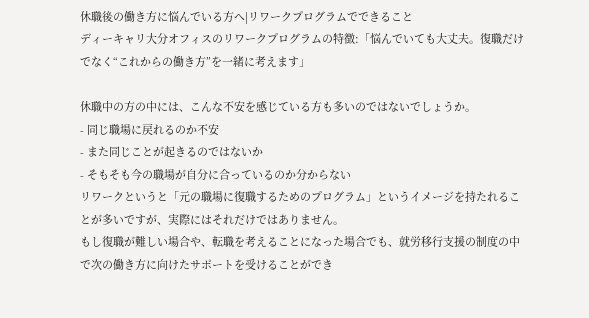休職後の働き方に悩んでいる方へ|リワークプログラムでできること
ディーキャリ大分オフィスのリワークプログラムの特徴:「悩んでいても大丈夫。復職だけでなく“これからの働き方”を一緒に考えます」

休職中の方の中には、こんな不安を感じている方も多いのではないでしょうか。
- 同じ職場に戻れるのか不安
- また同じことが起きるのではないか
- そもそも今の職場が自分に合っているのか分からない
リワークというと「元の職場に復職するためのプログラム」というイメージを持たれることが多いですが、実際にはそれだけではありません。
もし復職が難しい場合や、転職を考えることになった場合でも、就労移行支援の制度の中で次の働き方に向けたサポートを受けることができ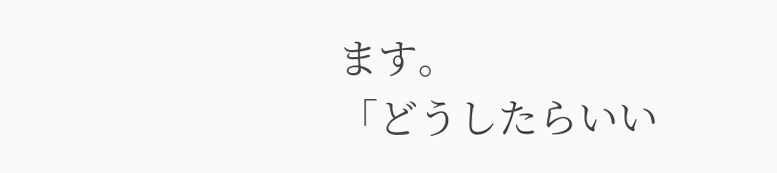ます。
「どうしたらいい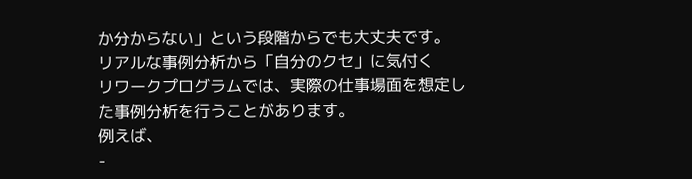か分からない」という段階からでも大丈夫です。
リアルな事例分析から「自分のクセ」に気付く
リワークプログラムでは、実際の仕事場面を想定した事例分析を行うことがあります。
例えば、
-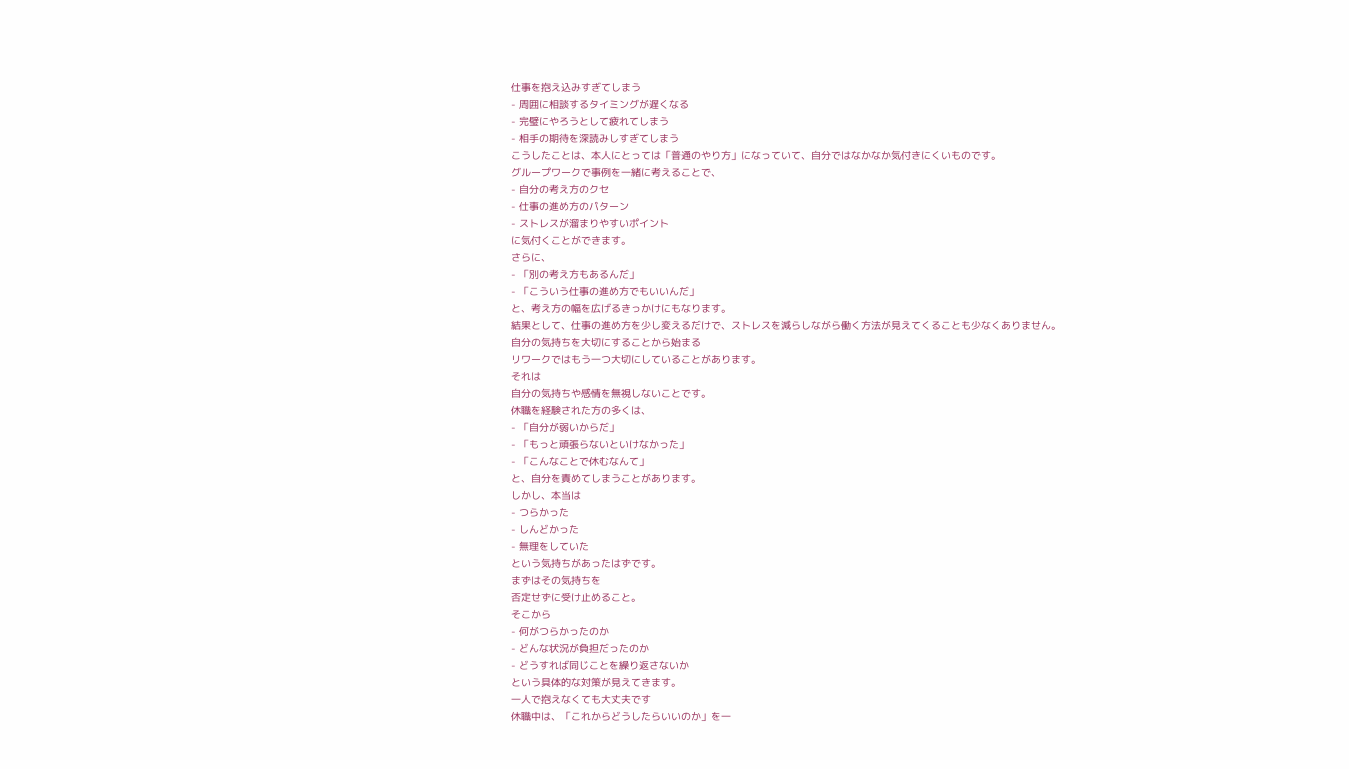仕事を抱え込みすぎてしまう
- 周囲に相談するタイミングが遅くなる
- 完璧にやろうとして疲れてしまう
- 相手の期待を深読みしすぎてしまう
こうしたことは、本人にとっては「普通のやり方」になっていて、自分ではなかなか気付きにくいものです。
グループワークで事例を一緒に考えることで、
- 自分の考え方のクセ
- 仕事の進め方のパターン
- ストレスが溜まりやすいポイント
に気付くことができます。
さらに、
- 「別の考え方もあるんだ」
- 「こういう仕事の進め方でもいいんだ」
と、考え方の幅を広げるきっかけにもなります。
結果として、仕事の進め方を少し変えるだけで、ストレスを減らしながら働く方法が見えてくることも少なくありません。
自分の気持ちを大切にすることから始まる
リワークではもう一つ大切にしていることがあります。
それは
自分の気持ちや感情を無視しないことです。
休職を経験された方の多くは、
- 「自分が弱いからだ」
- 「もっと頑張らないといけなかった」
- 「こんなことで休むなんて」
と、自分を責めてしまうことがあります。
しかし、本当は
- つらかった
- しんどかった
- 無理をしていた
という気持ちがあったはずです。
まずはその気持ちを
否定せずに受け止めること。
そこから
- 何がつらかったのか
- どんな状況が負担だったのか
- どうすれば同じことを繰り返さないか
という具体的な対策が見えてきます。
一人で抱えなくても大丈夫です
休職中は、「これからどうしたらいいのか」を一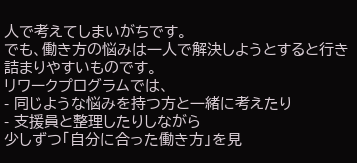人で考えてしまいがちです。
でも、働き方の悩みは一人で解決しようとすると行き詰まりやすいものです。
リワークプログラムでは、
- 同じような悩みを持つ方と一緒に考えたり
- 支援員と整理したりしながら
少しずつ「自分に合った働き方」を見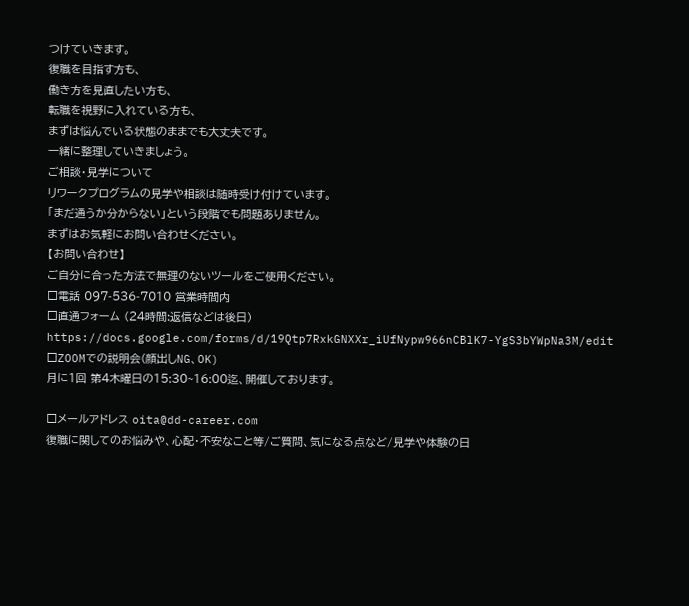つけていきます。
復職を目指す方も、
働き方を見直したい方も、
転職を視野に入れている方も、
まずは悩んでいる状態のままでも大丈夫です。
一緒に整理していきましょう。
ご相談・見学について
リワークプログラムの見学や相談は随時受け付けています。
「まだ通うか分からない」という段階でも問題ありません。
まずはお気軽にお問い合わせください。
【お問い合わせ】
ご自分に合った方法で無理のないツールをご使用ください。
□電話 097-536-7010 営業時間内
□直通フォーム (24時間:返信などは後日)
https://docs.google.com/forms/d/19Qtp7RxkGNXXr_iUfNypw966nCBlK7-YgS3bYWpNa3M/edit
□ZOOMでの説明会(顔出しNG、OK)
月に1回 第4木曜日の15:30~16:00迄、開催しております。

□メールアドレス oita@dd-career.com
復職に関してのお悩みや、心配・不安なこと等/ご質問、気になる点など/見学や体験の日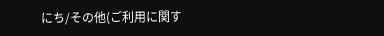にち/その他(ご利用に関す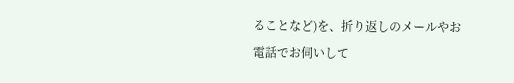ることなど)を、折り返しのメールやお電話でお伺いして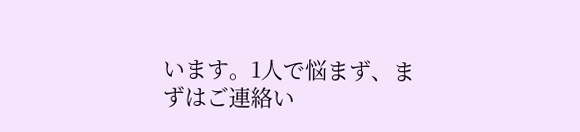います。1人で悩まず、まずはご連絡い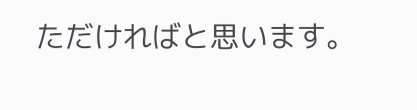ただければと思います。